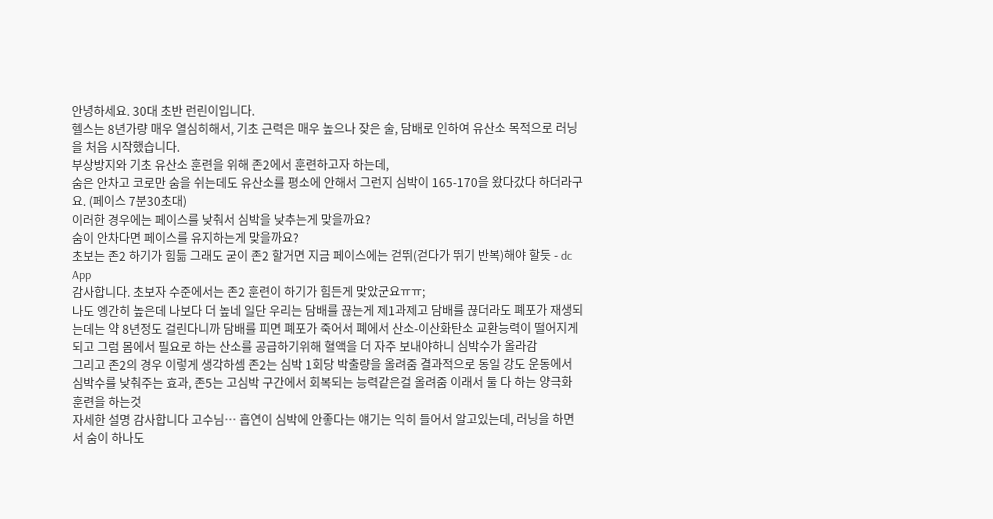안녕하세요. 30대 초반 런린이입니다.
헬스는 8년가량 매우 열심히해서, 기초 근력은 매우 높으나 잦은 술, 담배로 인하여 유산소 목적으로 러닝을 처음 시작했습니다.
부상방지와 기초 유산소 훈련을 위해 존2에서 훈련하고자 하는데,
숨은 안차고 코로만 숨을 쉬는데도 유산소를 평소에 안해서 그런지 심박이 165-170을 왔다갔다 하더라구요. (페이스 7분30초대)
이러한 경우에는 페이스를 낮춰서 심박을 낮추는게 맞을까요?
숨이 안차다면 페이스를 유지하는게 맞을까요?
초보는 존2 하기가 힘듦 그래도 굳이 존2 할거면 지금 페이스에는 걷뛰(걷다가 뛰기 반복)해야 할듯 - dc App
감사합니다. 초보자 수준에서는 존2 훈련이 하기가 힘든게 맞았군요ㅠㅠ;
나도 엥간히 높은데 나보다 더 높네 일단 우리는 담배를 끊는게 제1과제고 담배를 끊더라도 폐포가 재생되는데는 약 8년정도 걸린다니까 담배를 피면 폐포가 죽어서 폐에서 산소-이산화탄소 교환능력이 떨어지게 되고 그럼 몸에서 필요로 하는 산소를 공급하기위해 혈액을 더 자주 보내야하니 심박수가 올라감
그리고 존2의 경우 이렇게 생각하셈 존2는 심박 1회당 박출량을 올려줌 결과적으로 동일 강도 운동에서 심박수를 낮춰주는 효과, 존5는 고심박 구간에서 회복되는 능력같은걸 올려줌 이래서 둘 다 하는 양극화 훈련을 하는것
자세한 설명 감사합니다 고수님… 흡연이 심박에 안좋다는 얘기는 익히 들어서 알고있는데, 러닝을 하면서 숨이 하나도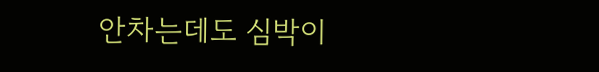안차는데도 심박이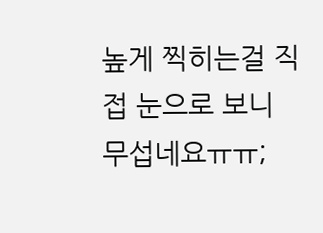높게 찍히는걸 직접 눈으로 보니 무섭네요ㅠㅠ;